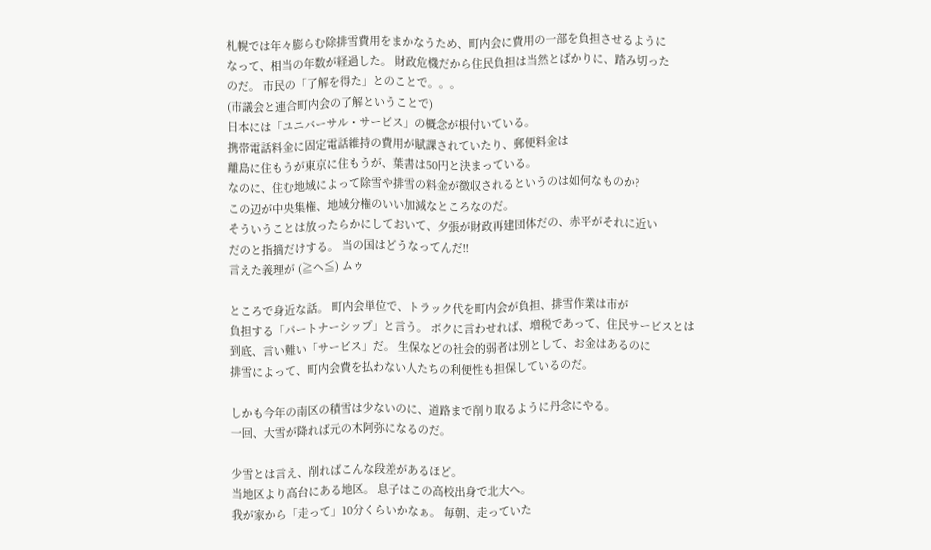札幌では年々膨らむ除排雪費用をまかなうため、町内会に費用の一部を負担させるように
なって、相当の年数が経過した。 財政危機だから住民負担は当然とばかりに、踏み切った
のだ。 市民の「了解を得た」とのことで。。。
(市議会と連合町内会の了解ということで)
日本には「ユニバーサル・サービス」の概念が根付いている。
携帯電話料金に固定電話維持の費用が賦課されていたり、郵便料金は
離島に住もうが東京に住もうが、葉書は50円と決まっている。
なのに、住む地域によって除雪や排雪の料金が徴収されるというのは如何なものか?
この辺が中央集権、地域分権のいい加減なところなのだ。
そういうことは放ったらかにしておいて、夕張が財政再建団体だの、赤平がそれに近い
だのと指摘だけする。 当の国はどうなってんだ!!
言えた義理が (≧ヘ≦) ムゥ

ところで身近な話。 町内会単位で、トラック代を町内会が負担、排雪作業は市が
負担する「パートナーシップ」と言う。 ボクに言わせれば、増税であって、住民サービスとは
到底、言い難い「サービス」だ。 生保などの社会的弱者は別として、お金はあるのに
排雪によって、町内会費を払わない人たちの利便性も担保しているのだ。

しかも今年の南区の積雪は少ないのに、道路まで削り取るように丹念にやる。
一回、大雪が降れば元の木阿弥になるのだ。

少雪とは言え、削ればこんな段差があるほど。
当地区より高台にある地区。 息子はこの高校出身で北大へ。
我が家から「走って」10分くらいかなぁ。 毎朝、走っていた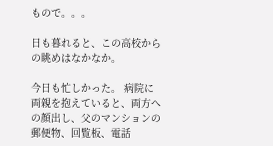もので。。。

日も暮れると、この高校からの眺めはなかなか。

今日も忙しかった。 病院に両親を抱えていると、両方への顔出し、父のマンションの
郵便物、回覧板、電話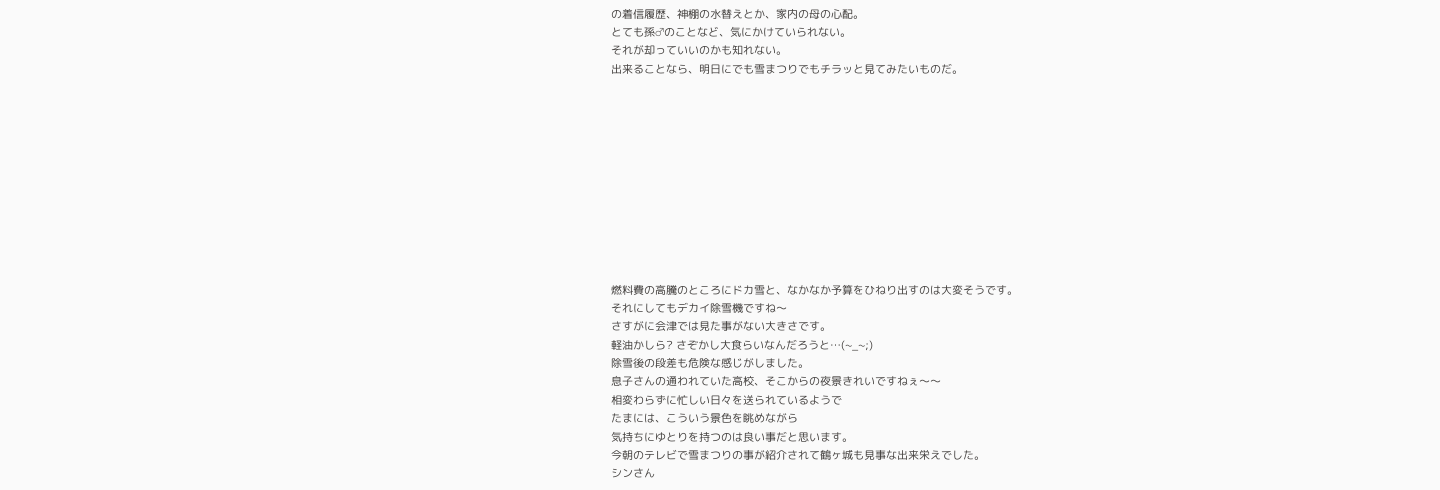の着信履歴、神棚の水替えとか、家内の母の心配。
とても孫♂のことなど、気にかけていられない。
それが却っていいのかも知れない。
出来ることなら、明日にでも雪まつりでもチラッと見てみたいものだ。











燃料費の高騰のところにドカ雪と、なかなか予算をひねり出すのは大変そうです。
それにしてもデカイ除雪機ですね〜
さすがに会津では見た事がない大きさです。
軽油かしら? さぞかし大食らいなんだろうと…(~_~;)
除雪後の段差も危険な感じがしました。
息子さんの通われていた高校、そこからの夜景きれいですねぇ〜〜
相変わらずに忙しい日々を送られているようで
たまには、こういう景色を眺めながら
気持ちにゆとりを持つのは良い事だと思います。
今朝のテレビで雪まつりの事が紹介されて鶴ヶ城も見事な出来栄えでした。
シンさん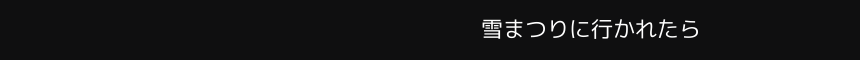雪まつりに行かれたら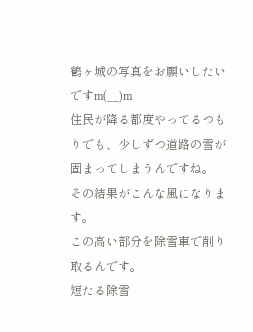鶴ヶ城の写真をお願いしたいですm(__)m
住民が降る都度やってるつもりでも、少しずつ道路の雪が固まってしまうんですね。
その結果がこんな風になります。
この高い部分を除雪車で削り取るんです。
短たる除雪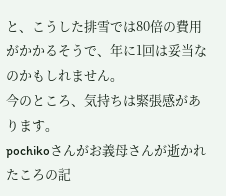と、こうした排雪では80倍の費用がかかるそうで、年に1回は妥当なのかもしれません。
今のところ、気持ちは緊張感があります。
pochikoさんがお義母さんが逝かれたころの記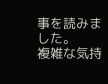事を読みました。
複雑な気持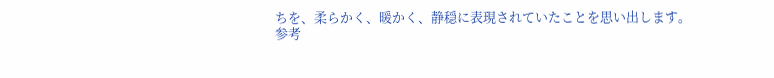ちを、柔らかく、暖かく、静穏に表現されていたことを思い出します。
参考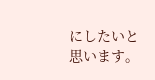にしたいと思います。